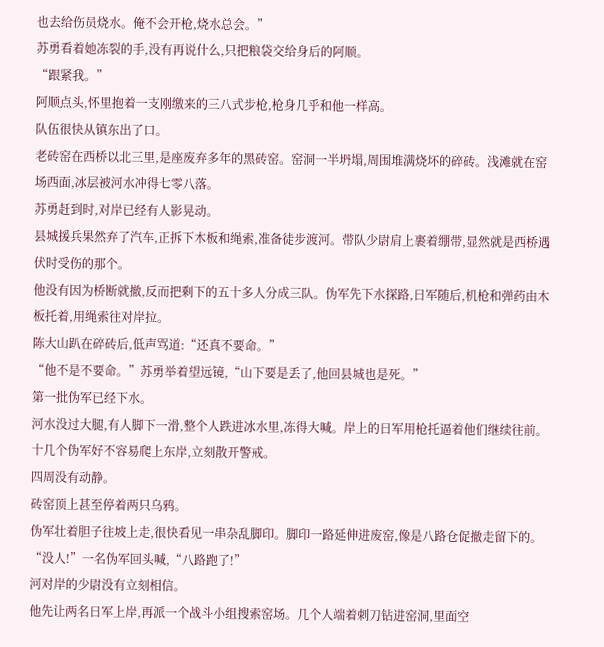也去给伤员烧水。俺不会开枪,烧水总会。”
苏勇看着她冻裂的手,没有再说什么,只把粮袋交给身后的阿顺。
“跟紧我。”
阿顺点头,怀里抱着一支刚缴来的三八式步枪,枪身几乎和他一样高。
队伍很快从镇东出了口。
老砖窑在西桥以北三里,是座废弃多年的黑砖窑。窑洞一半坍塌,周围堆满烧坏的碎砖。浅滩就在窑场西面,冰层被河水冲得七零八落。
苏勇赶到时,对岸已经有人影晃动。
县城援兵果然弃了汽车,正拆下木板和绳索,准备徒步渡河。带队少尉肩上裹着绷带,显然就是西桥遇伏时受伤的那个。
他没有因为桥断就撤,反而把剩下的五十多人分成三队。伪军先下水探路,日军随后,机枪和弹药由木板托着,用绳索往对岸拉。
陈大山趴在碎砖后,低声骂道:“还真不要命。”
“他不是不要命。”苏勇举着望远镜,“山下要是丢了,他回县城也是死。”
第一批伪军已经下水。
河水没过大腿,有人脚下一滑,整个人跌进冰水里,冻得大喊。岸上的日军用枪托逼着他们继续往前。十几个伪军好不容易爬上东岸,立刻散开警戒。
四周没有动静。
砖窑顶上甚至停着两只乌鸦。
伪军壮着胆子往坡上走,很快看见一串杂乱脚印。脚印一路延伸进废窑,像是八路仓促撤走留下的。
“没人!”一名伪军回头喊,“八路跑了!”
河对岸的少尉没有立刻相信。
他先让两名日军上岸,再派一个战斗小组搜索窑场。几个人端着刺刀钻进窑洞,里面空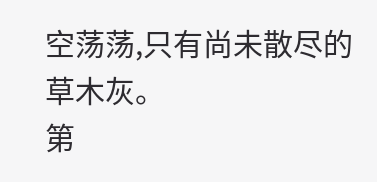空荡荡,只有尚未散尽的草木灰。
第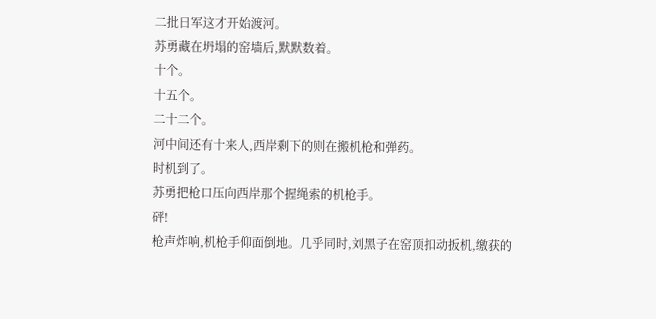二批日军这才开始渡河。
苏勇藏在坍塌的窑墙后,默默数着。
十个。
十五个。
二十二个。
河中间还有十来人,西岸剩下的则在搬机枪和弹药。
时机到了。
苏勇把枪口压向西岸那个握绳索的机枪手。
砰!
枪声炸响,机枪手仰面倒地。几乎同时,刘黑子在窑顶扣动扳机,缴获的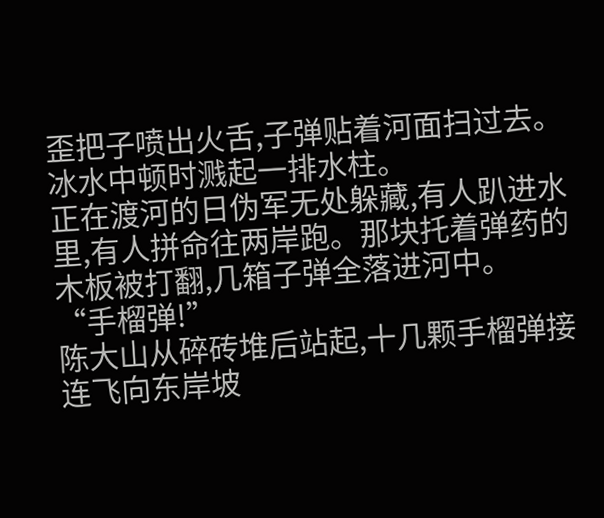歪把子喷出火舌,子弹贴着河面扫过去。
冰水中顿时溅起一排水柱。
正在渡河的日伪军无处躲藏,有人趴进水里,有人拼命往两岸跑。那块托着弹药的木板被打翻,几箱子弹全落进河中。
“手榴弹!”
陈大山从碎砖堆后站起,十几颗手榴弹接连飞向东岸坡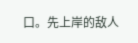口。先上岸的敌人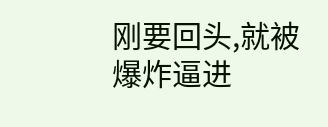刚要回头,就被爆炸逼进